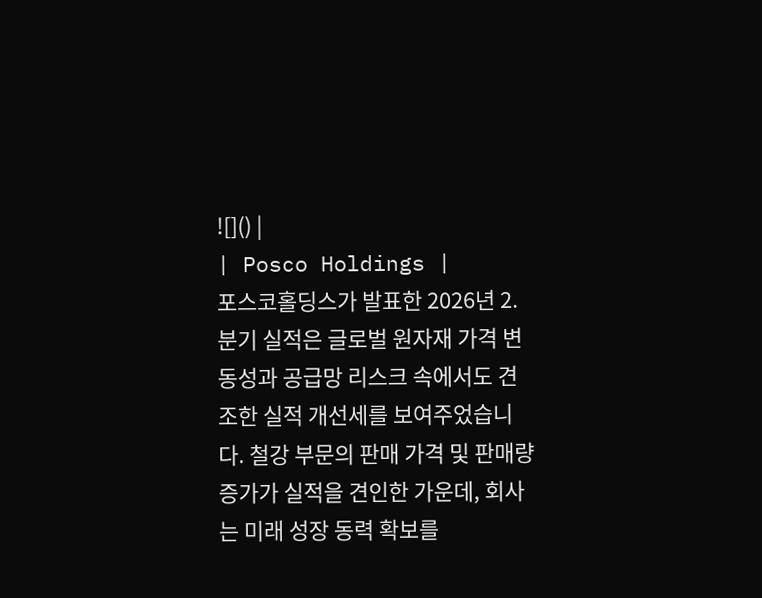![]() |
| Posco Holdings |
포스코홀딩스가 발표한 2026년 2.분기 실적은 글로벌 원자재 가격 변동성과 공급망 리스크 속에서도 견조한 실적 개선세를 보여주었습니다. 철강 부문의 판매 가격 및 판매량 증가가 실적을 견인한 가운데, 회사는 미래 성장 동력 확보를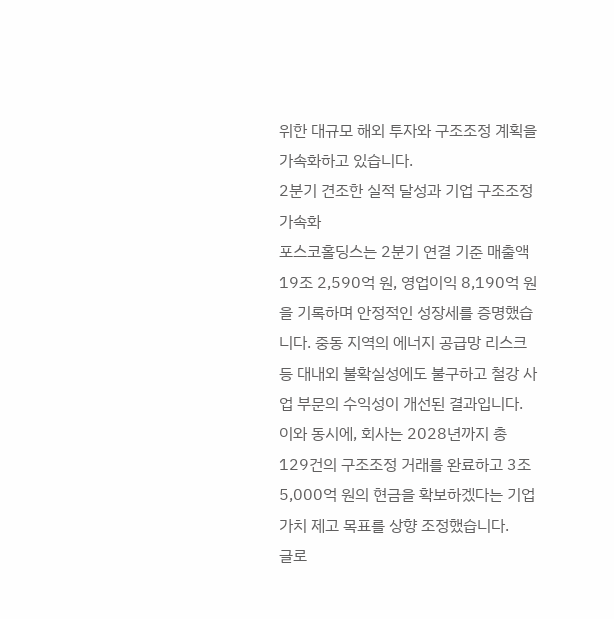위한 대규모 해외 투자와 구조조정 계획을 가속화하고 있습니다.
2분기 견조한 실적 달성과 기업 구조조정 가속화
포스코홀딩스는 2분기 연결 기준 매출액 19조 2,590억 원, 영업이익 8,190억 원을 기록하며 안정적인 성장세를 증명했습니다. 중동 지역의 에너지 공급망 리스크 등 대내외 불확실성에도 불구하고 철강 사업 부문의 수익성이 개선된 결과입니다. 이와 동시에, 회사는 2028년까지 총 129건의 구조조정 거래를 완료하고 3조 5,000억 원의 현금을 확보하겠다는 기업 가치 제고 목표를 상향 조정했습니다.
글로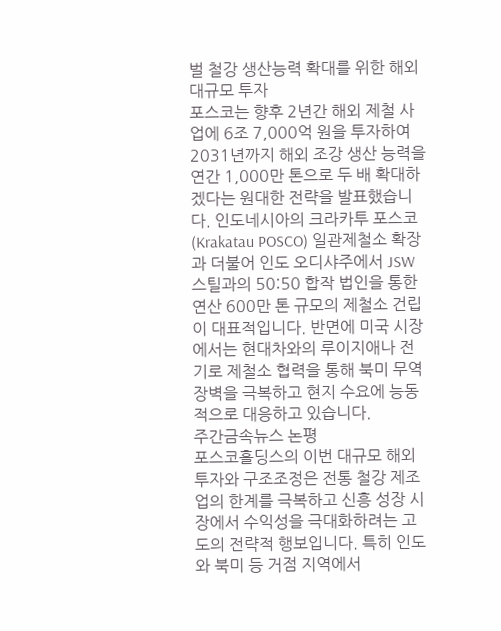벌 철강 생산능력 확대를 위한 해외 대규모 투자
포스코는 향후 2년간 해외 제철 사업에 6조 7,000억 원을 투자하여 2031년까지 해외 조강 생산 능력을 연간 1,000만 톤으로 두 배 확대하겠다는 원대한 전략을 발표했습니다. 인도네시아의 크라카투 포스코(Krakatau POSCO) 일관제철소 확장과 더불어 인도 오디샤주에서 JSW스틸과의 50:50 합작 법인을 통한 연산 600만 톤 규모의 제철소 건립이 대표적입니다. 반면에 미국 시장에서는 현대차와의 루이지애나 전기로 제철소 협력을 통해 북미 무역 장벽을 극복하고 현지 수요에 능동적으로 대응하고 있습니다.
주간금속뉴스 논평
포스코홀딩스의 이번 대규모 해외 투자와 구조조정은 전통 철강 제조업의 한계를 극복하고 신흥 성장 시장에서 수익성을 극대화하려는 고도의 전략적 행보입니다. 특히 인도와 북미 등 거점 지역에서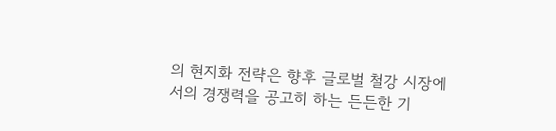의 현지화 전략은 향후 글로벌 철강 시장에서의 경쟁력을 공고히 하는 든든한 기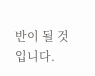반이 될 것입니다.